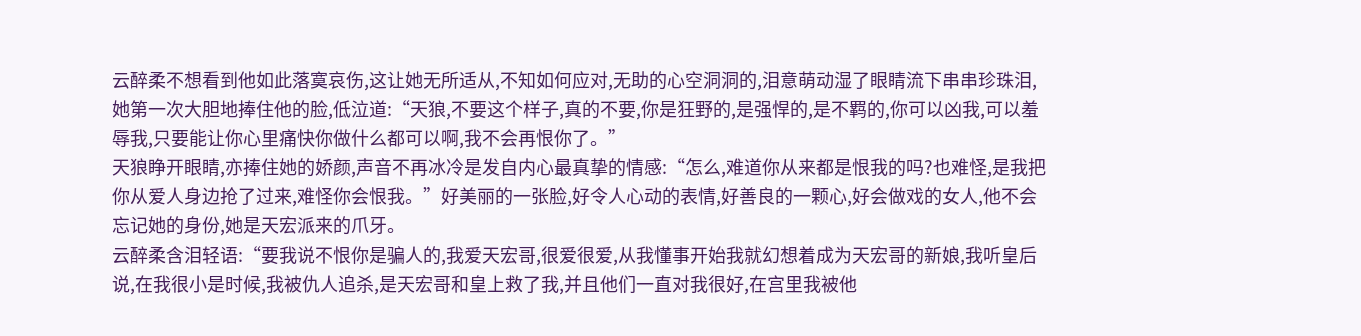云醉柔不想看到他如此落寞哀伤,这让她无所适从,不知如何应对,无助的心空洞洞的,泪意萌动湿了眼睛流下串串珍珠泪,她第一次大胆地捧住他的脸,低泣道:“天狼,不要这个样子,真的不要,你是狂野的,是强悍的,是不羁的,你可以凶我,可以羞辱我,只要能让你心里痛快你做什么都可以啊,我不会再恨你了。”
天狼睁开眼睛,亦捧住她的娇颜,声音不再冰冷是发自内心最真挚的情感:“怎么,难道你从来都是恨我的吗?也难怪,是我把你从爱人身边抢了过来,难怪你会恨我。”好美丽的一张脸,好令人心动的表情,好善良的一颗心,好会做戏的女人,他不会忘记她的身份,她是天宏派来的爪牙。
云醉柔含泪轻语:“要我说不恨你是骗人的,我爱天宏哥,很爱很爱,从我懂事开始我就幻想着成为天宏哥的新娘,我听皇后说,在我很小是时候,我被仇人追杀,是天宏哥和皇上救了我,并且他们一直对我很好,在宫里我被他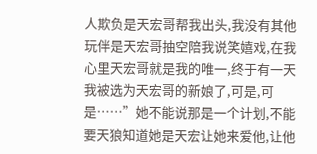人欺负是天宏哥帮我出头,我没有其他玩伴是天宏哥抽空陪我说笑嬉戏,在我心里天宏哥就是我的唯一,终于有一天我被选为天宏哥的新娘了,可是,可是……”她不能说那是一个计划,不能要天狼知道她是天宏让她来爱他,让他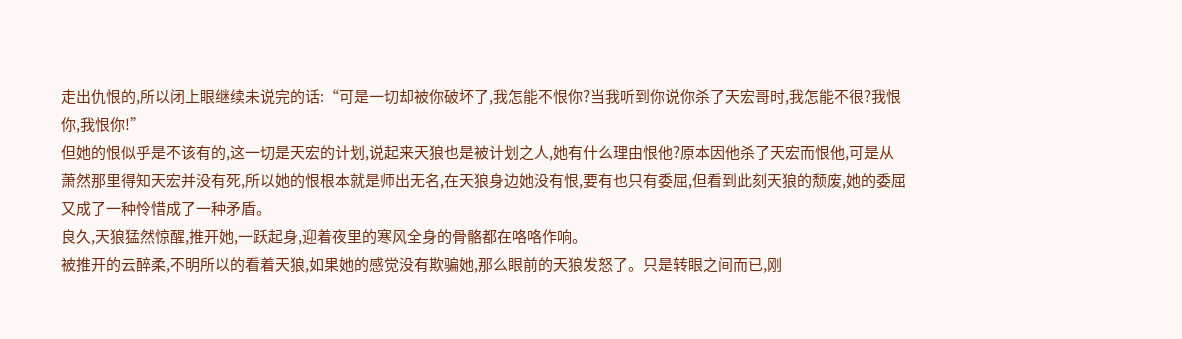走出仇恨的,所以闭上眼继续未说完的话:“可是一切却被你破坏了,我怎能不恨你?当我听到你说你杀了天宏哥时,我怎能不很?我恨你,我恨你!”
但她的恨似乎是不该有的,这一切是天宏的计划,说起来天狼也是被计划之人,她有什么理由恨他?原本因他杀了天宏而恨他,可是从萧然那里得知天宏并没有死,所以她的恨根本就是师出无名,在天狼身边她没有恨,要有也只有委屈,但看到此刻天狼的颓废,她的委屈又成了一种怜惜成了一种矛盾。
良久,天狼猛然惊醒,推开她,一跃起身,迎着夜里的寒风全身的骨骼都在咯咯作响。
被推开的云醉柔,不明所以的看着天狼,如果她的感觉没有欺骗她,那么眼前的天狼发怒了。只是转眼之间而已,刚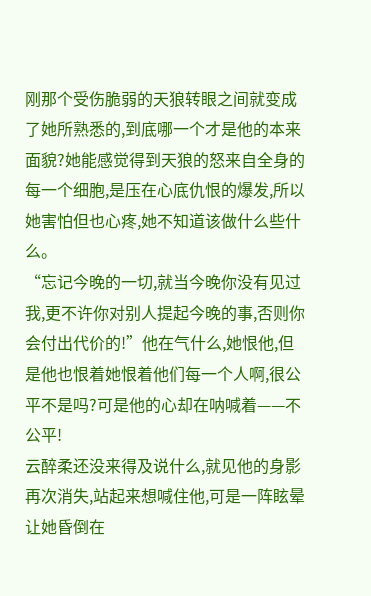刚那个受伤脆弱的天狼转眼之间就变成了她所熟悉的,到底哪一个才是他的本来面貌?她能感觉得到天狼的怒来自全身的每一个细胞,是压在心底仇恨的爆发,所以她害怕但也心疼,她不知道该做什么些什么。
“忘记今晚的一切,就当今晚你没有见过我,更不许你对别人提起今晚的事,否则你会付出代价的!”他在气什么,她恨他,但是他也恨着她恨着他们每一个人啊,很公平不是吗?可是他的心却在呐喊着——不公平!
云醉柔还没来得及说什么,就见他的身影再次消失,站起来想喊住他,可是一阵眩晕让她昏倒在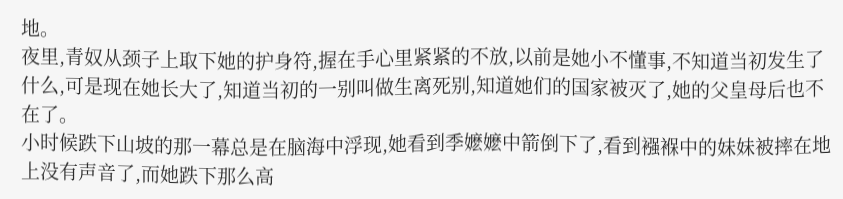地。
夜里,青奴从颈子上取下她的护身符,握在手心里紧紧的不放,以前是她小不懂事,不知道当初发生了什么,可是现在她长大了,知道当初的一别叫做生离死别,知道她们的国家被灭了,她的父皇母后也不在了。
小时候跌下山坡的那一幕总是在脑海中浮现,她看到季嬷嬷中箭倒下了,看到襁褓中的妹妹被摔在地上没有声音了,而她跌下那么高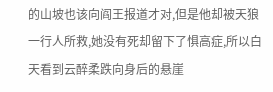的山坡也该向阎王报道才对,但是他却被天狼一行人所救,她没有死却留下了惧高症,所以白天看到云醉柔跌向身后的悬崖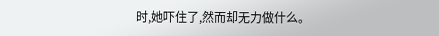时,她吓住了,然而却无力做什么。